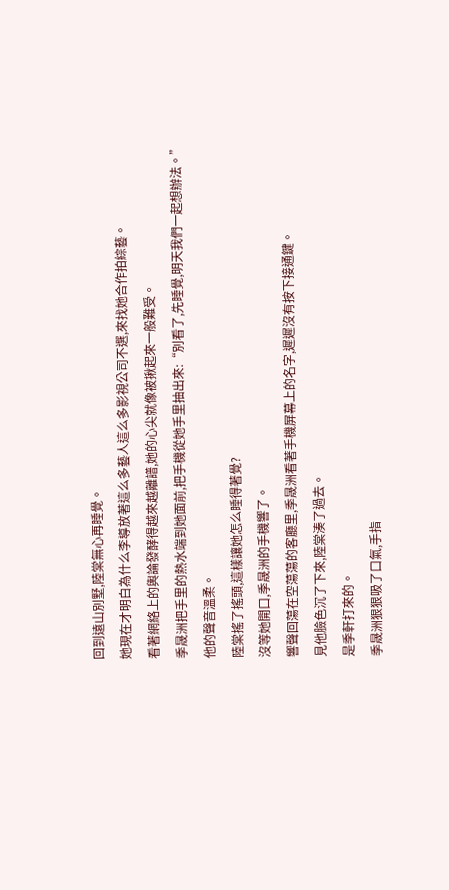回到遠山別墅,陸棠無心再睡覺。
她現在才明白為什么李導放著這么多藝人這么多影視公司不選,來找她合作拍綜藝。
看著網絡上的輿論發酵得越來越離譜,她的心尖就像被揪起來一般難受。
季晟洲把手里的熱水端到她面前,把手機從她手里抽出來:“別看了,先睡覺,明天我們一起想辦法。”
他的聲音溫柔。
陸棠搖了搖頭,這樣讓她怎么睡得著覺?
沒等她開口,季晟洲的手機響了。
響聲回蕩在空蕩蕩的客廳里,季晟洲看著手機屏幕上的名字,遲遲沒有按下接通鍵。
見他臉色沉了下來,陸棠湊了過去。
是季軒打來的。
季晟洲狠狠吸了口氣,手指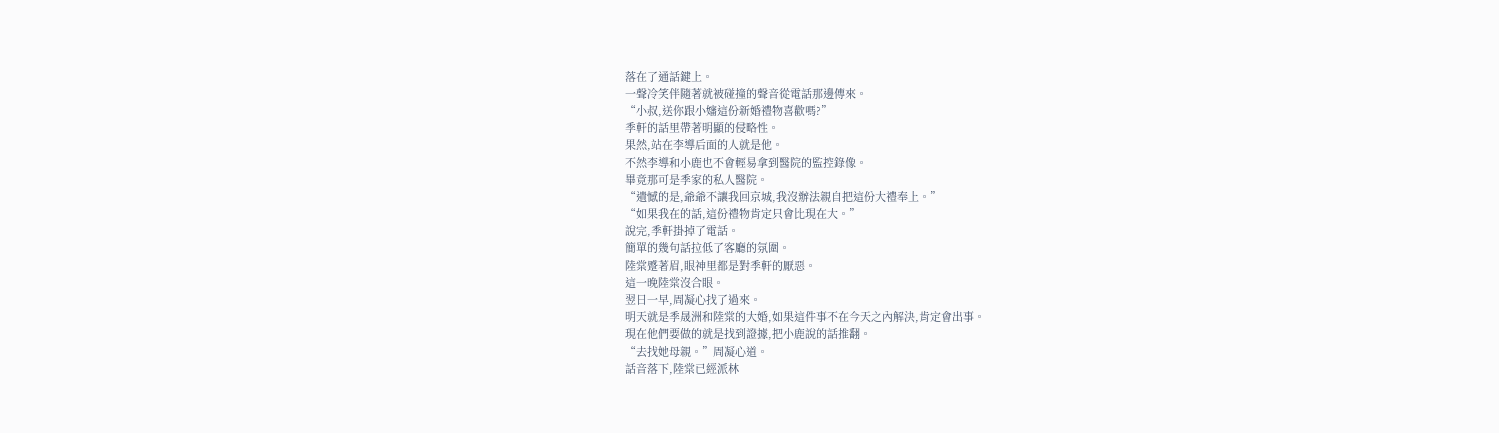落在了通話鍵上。
一聲冷笑伴隨著就被碰撞的聲音從電話那邊傳來。
“小叔,送你跟小嬸這份新婚禮物喜歡嗎?”
季軒的話里帶著明顯的侵略性。
果然,站在李導后面的人就是他。
不然李導和小鹿也不會輕易拿到醫院的監控錄像。
畢竟那可是季家的私人醫院。
“遺憾的是,爺爺不讓我回京城,我沒辦法親自把這份大禮奉上。”
“如果我在的話,這份禮物肯定只會比現在大。”
說完,季軒掛掉了電話。
簡單的幾句話拉低了客廳的氛圍。
陸棠蹙著眉,眼神里都是對季軒的厭惡。
這一晚陸棠沒合眼。
翌日一早,周凝心找了過來。
明天就是季晟洲和陸棠的大婚,如果這件事不在今天之內解決,肯定會出事。
現在他們要做的就是找到證據,把小鹿說的話推翻。
“去找她母親。”周凝心道。
話音落下,陸棠已經派林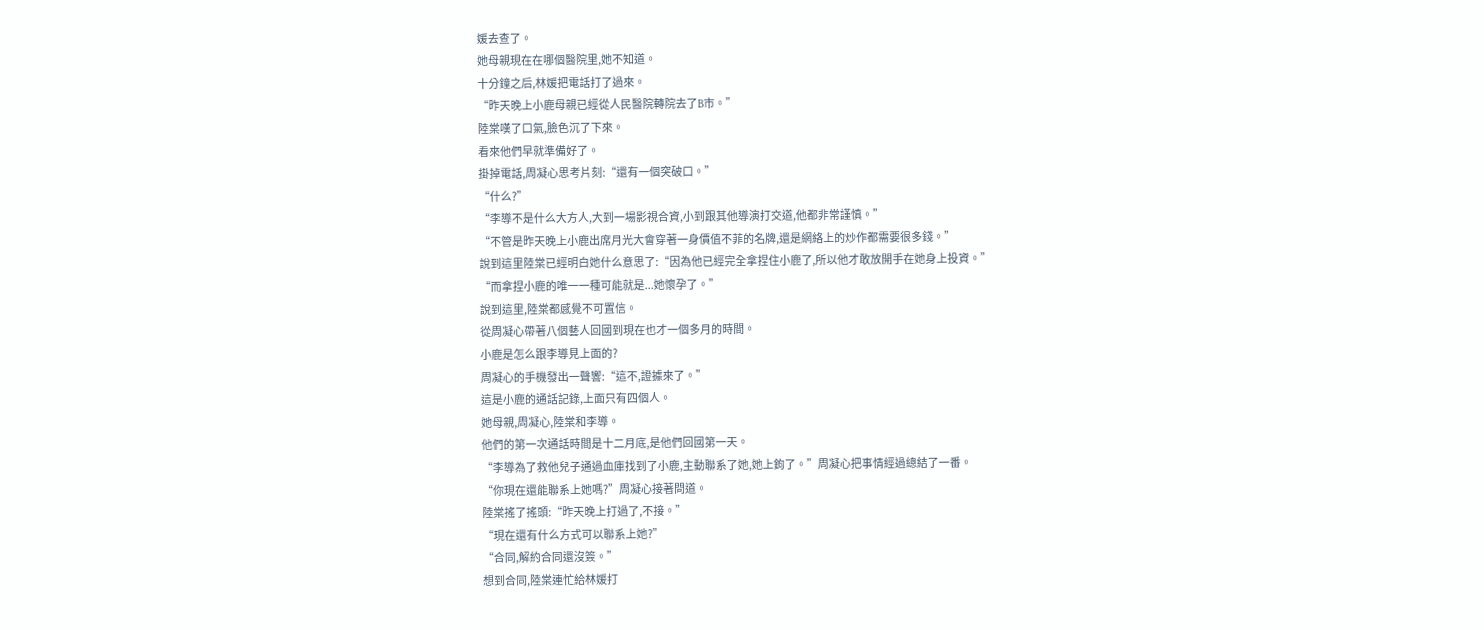媛去查了。
她母親現在在哪個醫院里,她不知道。
十分鐘之后,林媛把電話打了過來。
“昨天晚上小鹿母親已經從人民醫院轉院去了B市。”
陸棠嘆了口氣,臉色沉了下來。
看來他們早就準備好了。
掛掉電話,周凝心思考片刻:“還有一個突破口。”
“什么?”
“李導不是什么大方人,大到一場影視合資,小到跟其他導演打交道,他都非常謹慎。”
“不管是昨天晚上小鹿出席月光大會穿著一身價值不菲的名牌,還是網絡上的炒作都需要很多錢。”
說到這里陸棠已經明白她什么意思了:“因為他已經完全拿捏住小鹿了,所以他才敢放開手在她身上投資。”
“而拿捏小鹿的唯一一種可能就是...她懷孕了。”
說到這里,陸棠都感覺不可置信。
從周凝心帶著八個藝人回國到現在也才一個多月的時間。
小鹿是怎么跟李導見上面的?
周凝心的手機發出一聲響:“這不,證據來了。”
這是小鹿的通話記錄,上面只有四個人。
她母親,周凝心,陸棠和李導。
他們的第一次通話時間是十二月底,是他們回國第一天。
“李導為了救他兒子通過血庫找到了小鹿,主動聯系了她,她上鉤了。”周凝心把事情經過總結了一番。
“你現在還能聯系上她嗎?”周凝心接著問道。
陸棠搖了搖頭:“昨天晚上打過了,不接。”
“現在還有什么方式可以聯系上她?”
“合同,解約合同還沒簽。”
想到合同,陸棠連忙給林媛打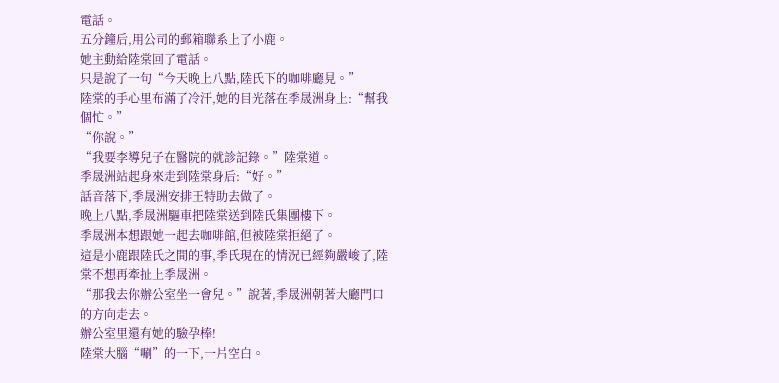電話。
五分鐘后,用公司的郵箱聯系上了小鹿。
她主動給陸棠回了電話。
只是說了一句“今天晚上八點,陸氏下的咖啡廳見。”
陸棠的手心里布滿了冷汗,她的目光落在季晟洲身上:“幫我個忙。”
“你說。”
“我要李導兒子在醫院的就診記錄。”陸棠道。
季晟洲站起身來走到陸棠身后:“好。”
話音落下,季晟洲安排王特助去做了。
晚上八點,季晟洲驅車把陸棠送到陸氏集團樓下。
季晟洲本想跟她一起去咖啡館,但被陸棠拒絕了。
這是小鹿跟陸氏之間的事,季氏現在的情況已經夠嚴峻了,陸棠不想再牽扯上季晟洲。
“那我去你辦公室坐一會兒。”說著,季晟洲朝著大廳門口的方向走去。
辦公室里還有她的驗孕棒!
陸棠大腦“唰”的一下,一片空白。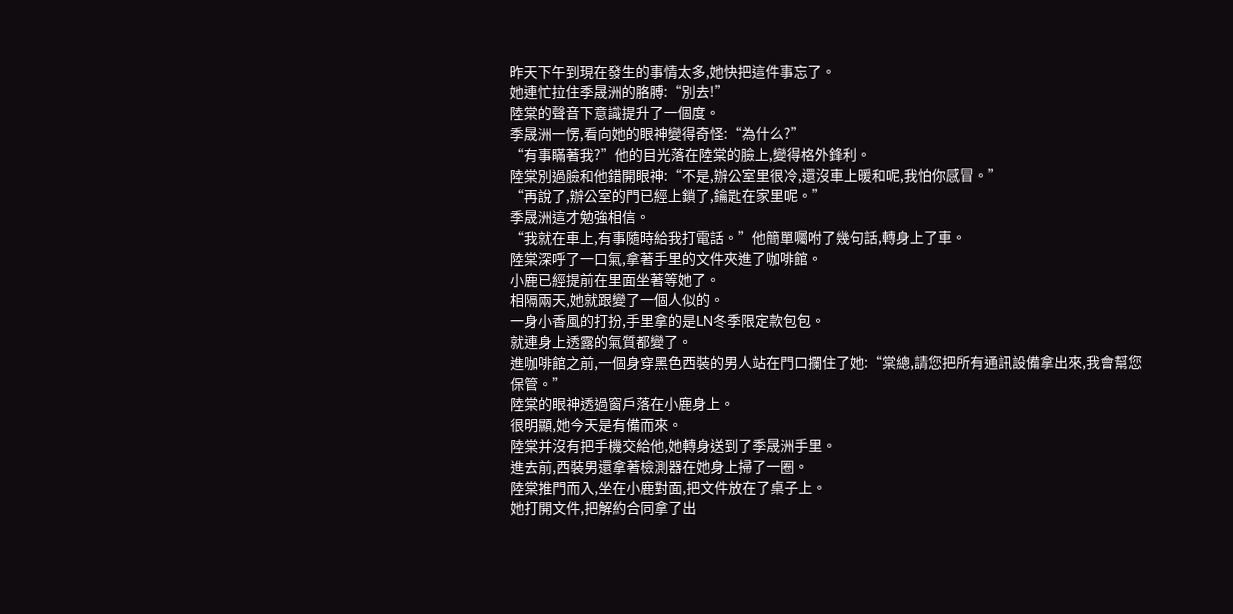昨天下午到現在發生的事情太多,她快把這件事忘了。
她連忙拉住季晟洲的胳膊:“別去!”
陸棠的聲音下意識提升了一個度。
季晟洲一愣,看向她的眼神變得奇怪:“為什么?”
“有事瞞著我?”他的目光落在陸棠的臉上,變得格外鋒利。
陸棠別過臉和他錯開眼神:“不是,辦公室里很冷,還沒車上暖和呢,我怕你感冒。”
“再說了,辦公室的門已經上鎖了,鑰匙在家里呢。”
季晟洲這才勉強相信。
“我就在車上,有事隨時給我打電話。”他簡單囑咐了幾句話,轉身上了車。
陸棠深呼了一口氣,拿著手里的文件夾進了咖啡館。
小鹿已經提前在里面坐著等她了。
相隔兩天,她就跟變了一個人似的。
一身小香風的打扮,手里拿的是LN冬季限定款包包。
就連身上透露的氣質都變了。
進咖啡館之前,一個身穿黑色西裝的男人站在門口攔住了她:“棠總,請您把所有通訊設備拿出來,我會幫您保管。”
陸棠的眼神透過窗戶落在小鹿身上。
很明顯,她今天是有備而來。
陸棠并沒有把手機交給他,她轉身送到了季晟洲手里。
進去前,西裝男還拿著檢測器在她身上掃了一圈。
陸棠推門而入,坐在小鹿對面,把文件放在了桌子上。
她打開文件,把解約合同拿了出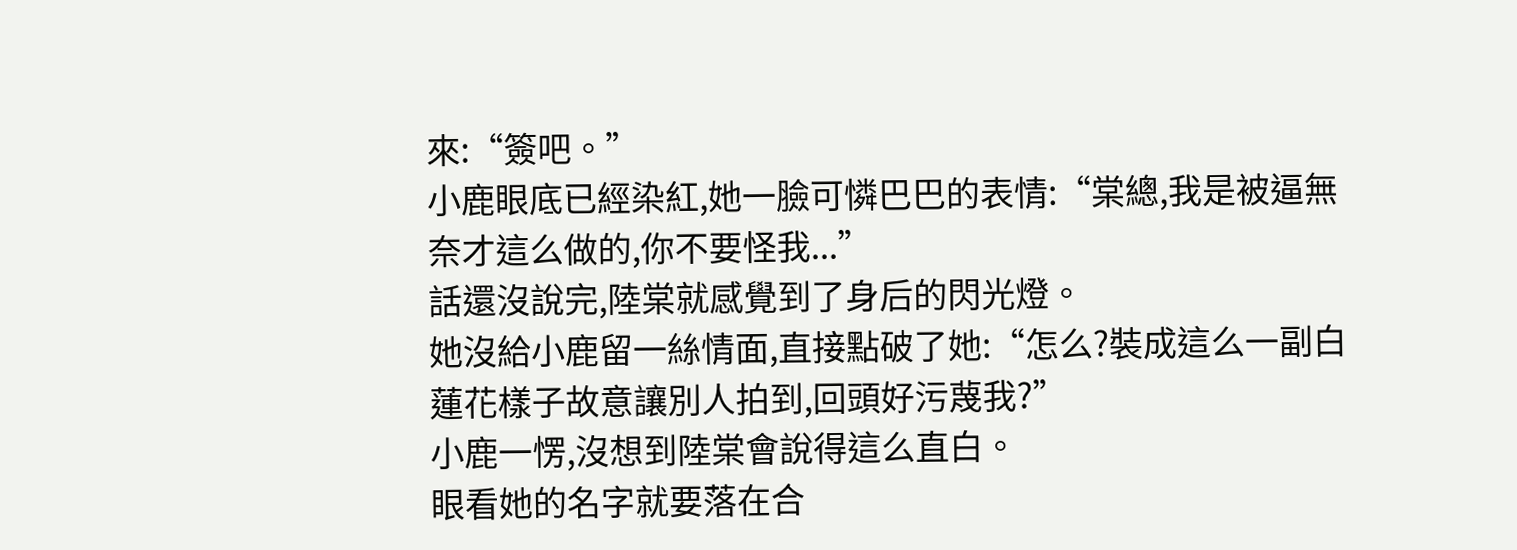來:“簽吧。”
小鹿眼底已經染紅,她一臉可憐巴巴的表情:“棠總,我是被逼無奈才這么做的,你不要怪我...”
話還沒說完,陸棠就感覺到了身后的閃光燈。
她沒給小鹿留一絲情面,直接點破了她:“怎么?裝成這么一副白蓮花樣子故意讓別人拍到,回頭好污蔑我?”
小鹿一愣,沒想到陸棠會說得這么直白。
眼看她的名字就要落在合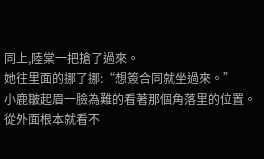同上,陸棠一把搶了過來。
她往里面的挪了挪:“想簽合同就坐過來。”
小鹿皺起眉一臉為難的看著那個角落里的位置。
從外面根本就看不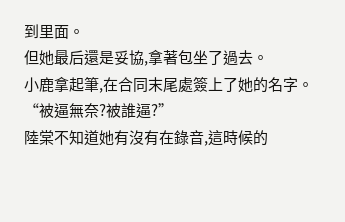到里面。
但她最后還是妥協,拿著包坐了過去。
小鹿拿起筆,在合同末尾處簽上了她的名字。
“被逼無奈?被誰逼?”
陸棠不知道她有沒有在錄音,這時候的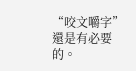“咬文嚼字”還是有必要的。